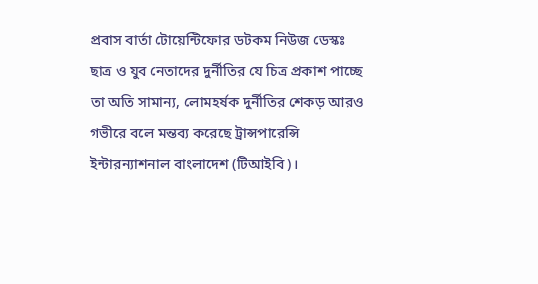প্রবাস বার্তা টোয়েন্টিফোর ডটকম নিউজ ডেস্কঃ ছাত্র ও যুব নেতাদের দুর্নীতির যে চিত্র প্রকাশ পাচ্ছে তা অতি সামান্য, লোমহর্ষক দুর্নীতির শেকড় আরও গভীরে বলে মন্তব্য করেছে ট্রান্সপারেন্সি ইন্টারন্যাশনাল বাংলাদেশ (টিআইবি)।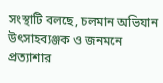সংস্থাটি বলছে, চলমান অভিযান উৎসাহব্যঞ্জক ও জনমনে প্রত্যাশার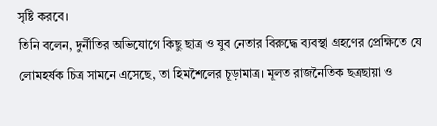সৃষ্টি করবে।
তিনি বলেন, দুর্নীতির অভিযোগে কিছু ছাত্র ও যুব নেতার বিরুদ্ধে ব্যবস্থা গ্রহণের প্রেক্ষিতে যে লোমহর্ষক চিত্র সামনে এসেছে, তা হিমশৈলের চূড়ামাত্র। মূলত রাজনৈতিক ছত্রছায়া ও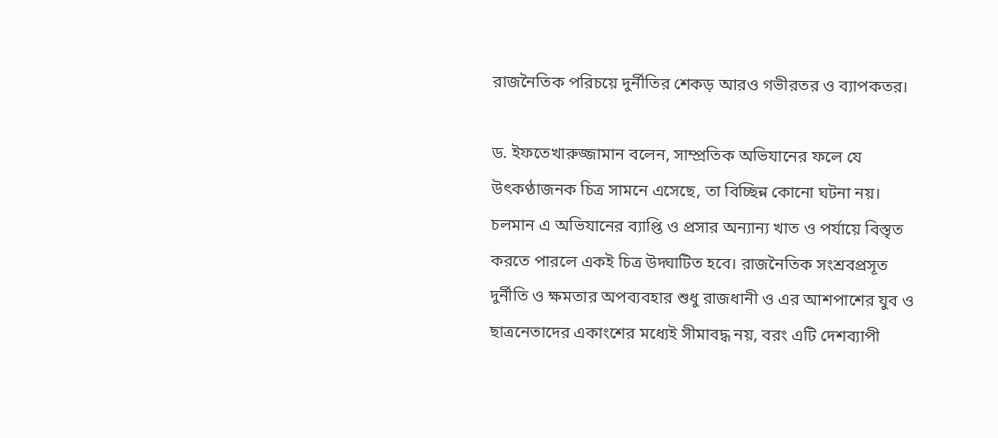রাজনৈতিক পরিচয়ে দুর্নীতির শেকড় আরও গভীরতর ও ব্যাপকতর।

ড. ইফতেখারুজ্জামান বলেন, সাম্প্রতিক অভিযানের ফলে যে উৎকণ্ঠাজনক চিত্র সামনে এসেছে, তা বিচ্ছিন্ন কোনো ঘটনা নয়। চলমান এ অভিযানের ব্যাপ্তি ও প্রসার অন্যান্য খাত ও পর্যায়ে বিস্তৃত করতে পারলে একই চিত্র উদ্ঘাটিত হবে। রাজনৈতিক সংশ্রবপ্রসূত দুর্নীতি ও ক্ষমতার অপব্যবহার শুধু রাজধানী ও এর আশপাশের যুব ও ছাত্রনেতাদের একাংশের মধ্যেই সীমাবদ্ধ নয়, বরং এটি দেশব্যাপী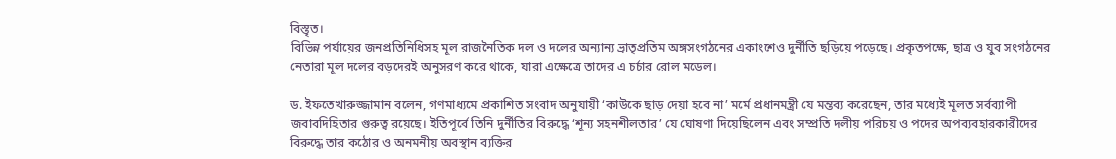বিস্তৃত।
বিভিন্ন পর্যায়ের জনপ্রতিনিধিসহ মূল রাজনৈতিক দল ও দলের অন্যান্য ভ্রাতৃপ্রতিম অঙ্গসংগঠনের একাংশেও দুর্নীতি ছড়িয়ে পড়েছে। প্রকৃতপক্ষে, ছাত্র ও যুব সংগঠনের নেতারা মূল দলের বড়দেরই অনুসরণ করে থাকে, যারা এক্ষেত্রে তাদের এ চর্চার রোল মডেল।

ড. ইফতেখারুজ্জামান বলেন, গণমাধ্যমে প্রকাশিত সংবাদ অনুযায়ী ‘কাউকে ছাড় দেয়া হবে না’ মর্মে প্রধানমন্ত্রী যে মন্তব্য করেছেন, তার মধ্যেই মূলত সর্বব্যাপী জবাবদিহিতার গুরুত্ব রয়েছে। ইতিপূর্বে তিনি দুর্নীতির বিরুদ্ধে ‘শূন্য সহনশীলতার’ যে ঘোষণা দিয়েছিলেন এবং সম্প্রতি দলীয় পরিচয় ও পদের অপব্যবহারকারীদের বিরুদ্ধে তার কঠোর ও অনমনীয় অবস্থান ব্যক্তির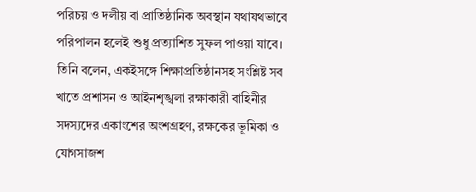পরিচয় ও দলীয় বা প্রাতিষ্ঠানিক অবস্থান যথাযথভাবে পরিপালন হলেই শুধু প্রত্যাশিত সুফল পাওয়া যাবে।
তিনি বলেন, একইসঙ্গে শিক্ষাপ্রতিষ্ঠানসহ সংশ্লিষ্ট সব খাতে প্রশাসন ও আইনশৃঙ্খলা রক্ষাকারী বাহিনীর সদস্যদের একাংশের অংশগ্রহণ, রক্ষকের ভূমিকা ও যোগসাজশ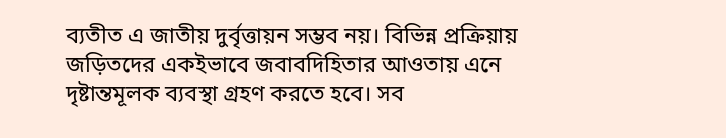ব্যতীত এ জাতীয় দুর্বৃত্তায়ন সম্ভব নয়। বিভিন্ন প্রক্রিয়ায় জড়িতদের একইভাবে জবাবদিহিতার আওতায় এনে দৃষ্টান্তমূলক ব্যবস্থা গ্রহণ করতে হবে। সব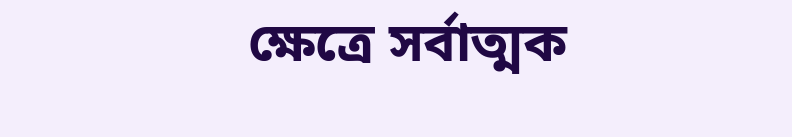ক্ষেত্রে সর্বাত্মক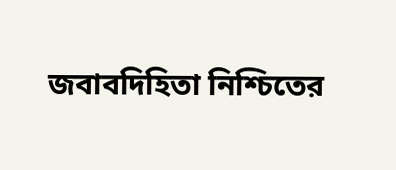জবাবদিহিতা নিশ্চিতের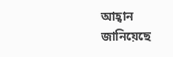আহ্বান জানিয়েছে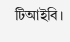টিআইবি।